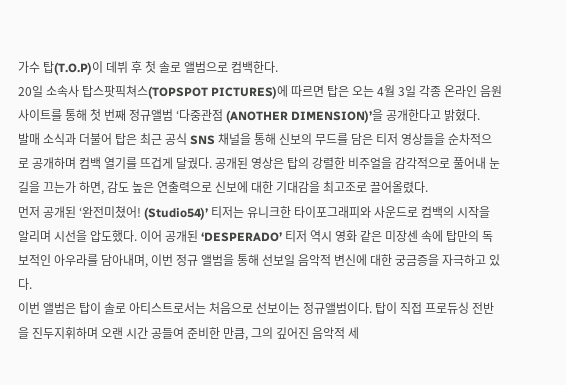가수 탑(T.O.P)이 데뷔 후 첫 솔로 앨범으로 컴백한다.
20일 소속사 탑스팟픽쳐스(TOPSPOT PICTURES)에 따르면 탑은 오는 4월 3일 각종 온라인 음원 사이트를 통해 첫 번째 정규앨범 ‘다중관점 (ANOTHER DIMENSION)’을 공개한다고 밝혔다.
발매 소식과 더불어 탑은 최근 공식 SNS 채널을 통해 신보의 무드를 담은 티저 영상들을 순차적으로 공개하며 컴백 열기를 뜨겁게 달궜다. 공개된 영상은 탑의 강렬한 비주얼을 감각적으로 풀어내 눈길을 끄는가 하면, 감도 높은 연출력으로 신보에 대한 기대감을 최고조로 끌어올렸다.
먼저 공개된 ‘완전미쳤어! (Studio54)’ 티저는 유니크한 타이포그래피와 사운드로 컴백의 시작을 알리며 시선을 압도했다. 이어 공개된 ‘DESPERADO’ 티저 역시 영화 같은 미장센 속에 탑만의 독보적인 아우라를 담아내며, 이번 정규 앨범을 통해 선보일 음악적 변신에 대한 궁금증을 자극하고 있다.
이번 앨범은 탑이 솔로 아티스트로서는 처음으로 선보이는 정규앨범이다. 탑이 직접 프로듀싱 전반을 진두지휘하며 오랜 시간 공들여 준비한 만큼, 그의 깊어진 음악적 세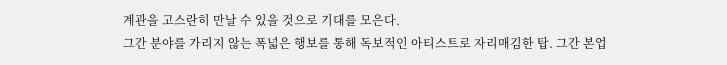계관을 고스란히 만날 수 있을 것으로 기대를 모은다.
그간 분야를 가리지 않는 폭넓은 행보를 통해 독보적인 아티스트로 자리매김한 탑. 그간 본업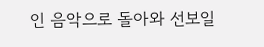인 음악으로 돌아와 선보일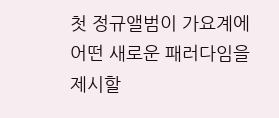첫 정규앨범이 가요계에 어떤 새로운 패러다임을 제시할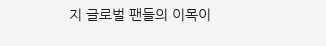지 글로벌 팬들의 이목이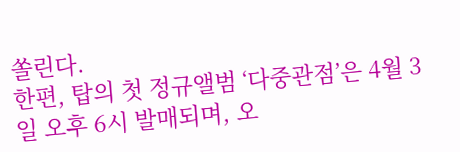쏠린다.
한편, 탑의 첫 정규앨범 ‘다중관점’은 4월 3일 오후 6시 발매되며, 오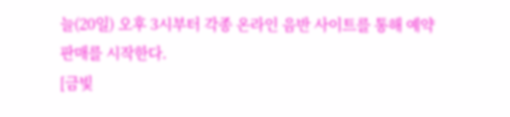늘(20일) 오후 3시부터 각종 온라인 음반 사이트를 통해 예약 판매를 시작한다.
[금빛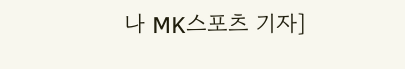나 MK스포츠 기자]